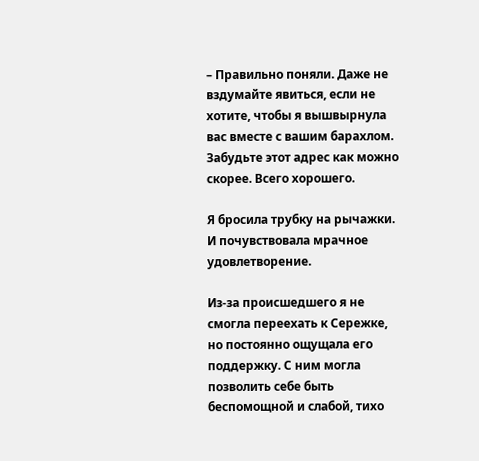– Правильно поняли. Даже не вздумайте явиться, если не хотите, чтобы я вышвырнула вас вместе с вашим барахлом. Забудьте этот адрес как можно скорее. Всего хорошего.

Я бросила трубку на рычажки. И почувствовала мрачное удовлетворение.

Из-за происшедшего я не смогла переехать к Сережке, но постоянно ощущала его поддержку. С ним могла позволить себе быть беспомощной и слабой, тихо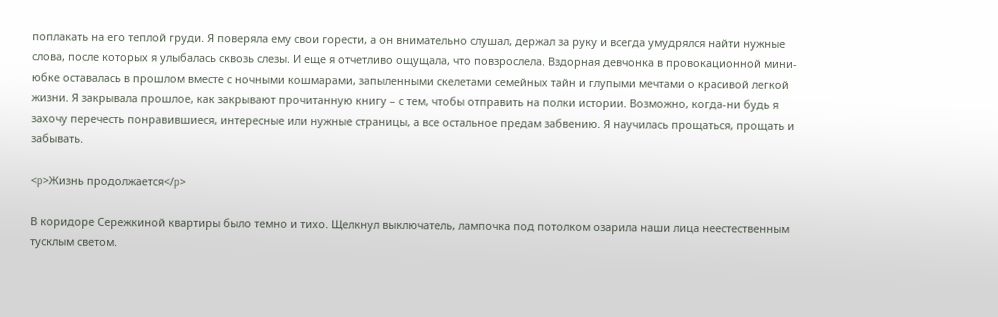поплакать на его теплой груди. Я поверяла ему свои горести, а он внимательно слушал, держал за руку и всегда умудрялся найти нужные слова, после которых я улыбалась сквозь слезы. И еще я отчетливо ощущала, что повзрослела. Вздорная девчонка в провокационной мини-юбке оставалась в прошлом вместе с ночными кошмарами, запыленными скелетами семейных тайн и глупыми мечтами о красивой легкой жизни. Я закрывала прошлое, как закрывают прочитанную книгу – с тем, чтобы отправить на полки истории. Возможно, когда-ни будь я захочу перечесть понравившиеся, интересные или нужные страницы, а все остальное предам забвению. Я научилась прощаться, прощать и забывать.

<p>Жизнь продолжается</p>

В коридоре Сережкиной квартиры было темно и тихо. Щелкнул выключатель, лампочка под потолком озарила наши лица неестественным тусклым светом.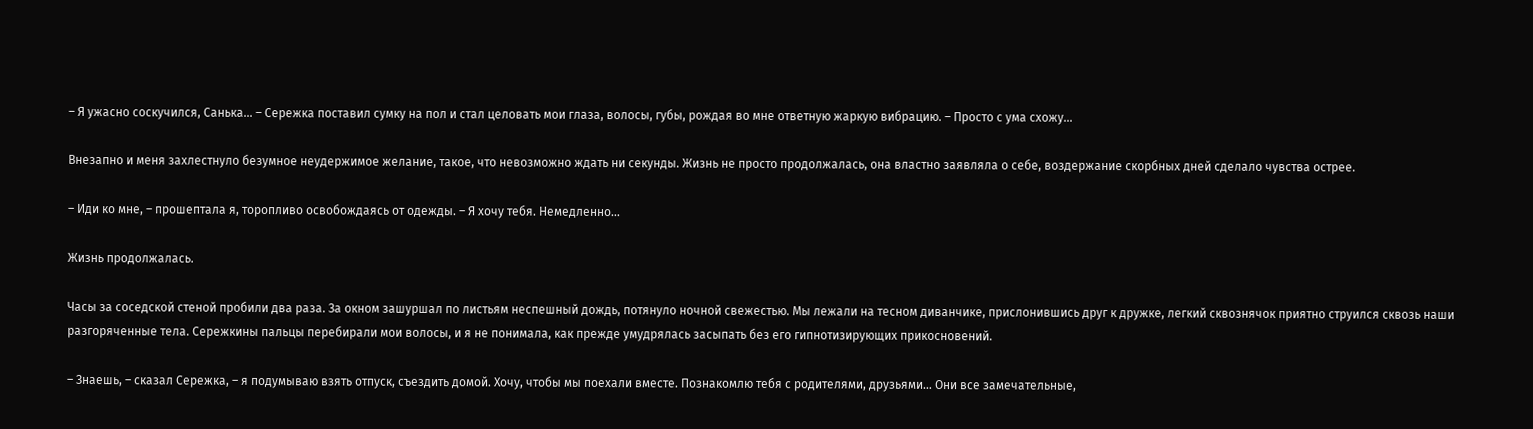– Я ужасно соскучился, Санька… – Сережка поставил сумку на пол и стал целовать мои глаза, волосы, губы, рождая во мне ответную жаркую вибрацию. – Просто с ума схожу…

Внезапно и меня захлестнуло безумное неудержимое желание, такое, что невозможно ждать ни секунды. Жизнь не просто продолжалась, она властно заявляла о себе, воздержание скорбных дней сделало чувства острее.

– Иди ко мне, – прошептала я, торопливо освобождаясь от одежды. – Я хочу тебя. Немедленно…

Жизнь продолжалась.

Часы за соседской стеной пробили два раза. За окном зашуршал по листьям неспешный дождь, потянуло ночной свежестью. Мы лежали на тесном диванчике, прислонившись друг к дружке, легкий сквознячок приятно струился сквозь наши разгоряченные тела. Сережкины пальцы перебирали мои волосы, и я не понимала, как прежде умудрялась засыпать без его гипнотизирующих прикосновений.

– Знаешь, – сказал Сережка, – я подумываю взять отпуск, съездить домой. Хочу, чтобы мы поехали вместе. Познакомлю тебя с родителями, друзьями… Они все замечательные,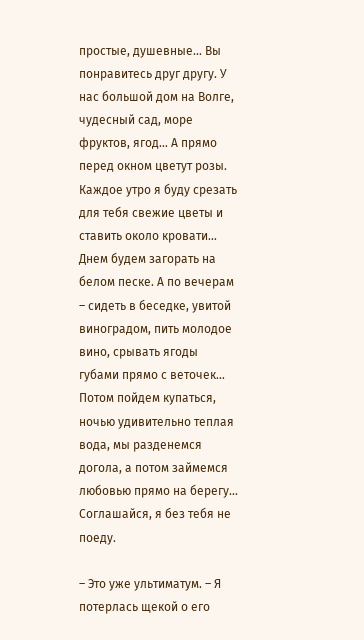простые, душевные… Вы понравитесь друг другу. У нас большой дом на Волге, чудесный сад, море фруктов, ягод… А прямо перед окном цветут розы. Каждое утро я буду срезать для тебя свежие цветы и ставить около кровати… Днем будем загорать на белом песке. А по вечерам – сидеть в беседке, увитой виноградом, пить молодое вино, срывать ягоды губами прямо с веточек… Потом пойдем купаться, ночью удивительно теплая вода, мы разденемся догола, а потом займемся любовью прямо на берегу… Соглашайся, я без тебя не поеду.

– Это уже ультиматум. – Я потерлась щекой о его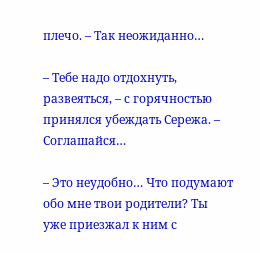плечо. – Так неожиданно…

– Тебе надо отдохнуть, развеяться, – с горячностью принялся убеждать Сережа. – Соглашайся…

– Это неудобно… Что подумают обо мне твои родители? Ты уже приезжал к ним с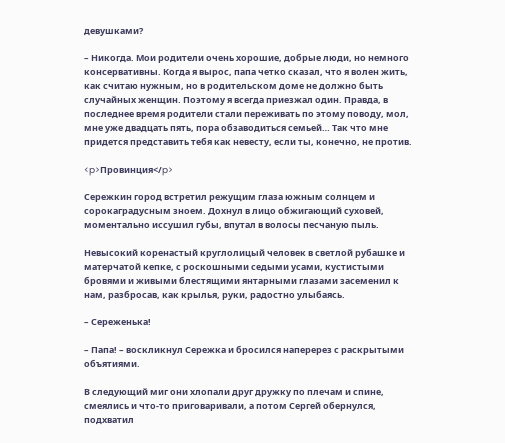девушками?

– Никогда. Мои родители очень хорошие, добрые люди, но немного консервативны. Когда я вырос, папа четко сказал, что я волен жить, как считаю нужным, но в родительском доме не должно быть случайных женщин. Поэтому я всегда приезжал один. Правда, в последнее время родители стали переживать по этому поводу, мол, мне уже двадцать пять, пора обзаводиться семьей… Так что мне придется представить тебя как невесту, если ты, конечно, не против.

<p>Провинция</p>

Сережкин город встретил режущим глаза южным солнцем и сорокаградусным зноем. Дохнул в лицо обжигающий суховей, моментально иссушил губы, впутал в волосы песчаную пыль.

Невысокий коренастый круглолицый человек в светлой рубашке и матерчатой кепке, с роскошными седыми усами, кустистыми бровями и живыми блестящими янтарными глазами засеменил к нам, разбросав, как крылья, руки, радостно улыбаясь.

– Сереженька!

– Папа! – воскликнул Сережка и бросился наперерез с раскрытыми объятиями.

В следующий миг они хлопали друг дружку по плечам и спине, смеялись и что-то приговаривали, а потом Сергей обернулся, подхватил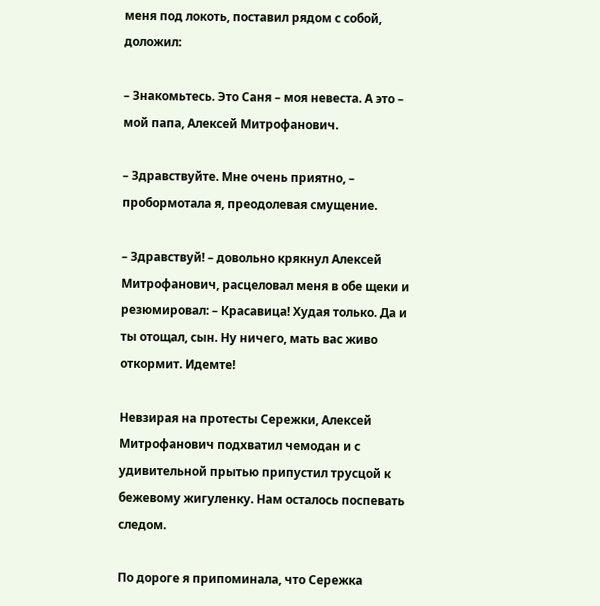меня под локоть, поставил рядом с собой, доложил:

– Знакомьтесь. Это Саня – моя невеста. А это – мой папа, Алексей Митрофанович.

– Здравствуйте. Мне очень приятно, – пробормотала я, преодолевая смущение.

– Здравствуй! – довольно крякнул Алексей Митрофанович, расцеловал меня в обе щеки и резюмировал: – Красавица! Худая только. Да и ты отощал, сын. Ну ничего, мать вас живо откормит. Идемте!

Невзирая на протесты Сережки, Алексей Митрофанович подхватил чемодан и с удивительной прытью припустил трусцой к бежевому жигуленку. Нам осталось поспевать следом.

По дороге я припоминала, что Сережка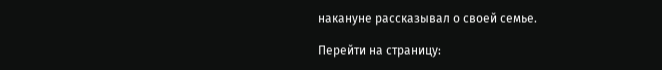накануне рассказывал о своей семье.

Перейти на страницу: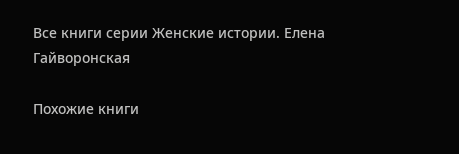Все книги серии Женские истории. Елена Гайворонская

Похожие книги